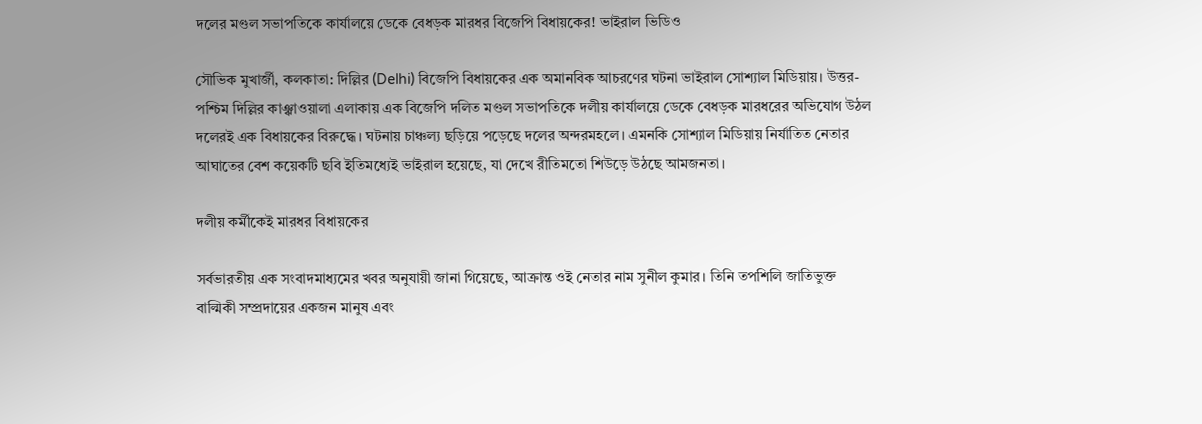দলের মণ্ডল সভাপতিকে কার্যালয়ে ডেকে বেধড়ক মারধর বিজেপি বিধায়কের! ভাইরাল ভিডিও

সৌভিক মুখার্জী, কলকাতা: দিল্লির (Delhi) বিজেপি বিধায়কের এক অমানবিক আচরণের ঘটনা ভাইরাল সোশ্যাল মিডিয়ায়। উত্তর-পশ্চিম দিল্লির কাঞ্ঝাওয়ালা এলাকায় এক বিজেপি দলিত মণ্ডল সভাপতিকে দলীয় কার্যালয়ে ডেকে বেধড়ক মারধরের অভিযোগ উঠল দলেরই এক বিধায়কের বিরুদ্ধে। ঘটনায় চাঞ্চল্য ছড়িয়ে পড়েছে দলের অন্দরমহলে। এমনকি সোশ্যাল মিডিয়ায় নির্যাতিত নেতার আঘাতের বেশ কয়েকটি ছবি ইতিমধ্যেই ভাইরাল হয়েছে, যা দেখে রীতিমতো শিউড়ে উঠছে আমজনতা।

দলীয় কর্মীকেই মারধর বিধায়কের

সর্বভারতীয় এক সংবাদমাধ্যমের খবর অনুযায়ী জানা গিয়েছে, আক্রান্ত ওই নেতার নাম সুনীল কুমার। তিনি তপশিলি জাতিভুক্ত বাল্মিকী সম্প্রদায়ের একজন মানুষ এবং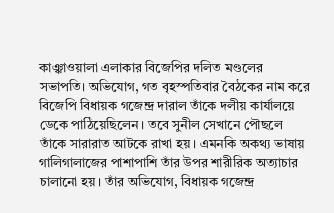কাঞ্ঝাওয়ালা এলাকার বিজেপির দলিত মণ্ডলের সভাপতি। অভিযোগ, গত বৃহস্পতিবার বৈঠকের নাম করে বিজেপি বিধায়ক গজেন্দ্র দারাল তাঁকে দলীয় কার্যালয়ে ডেকে পাঠিয়েছিলেন। তবে সুনীল সেখানে পৌছলে তাঁকে সারারাত আটকে রাখা হয়। এমনকি অকথ্য ভাষায় গালিগালাজের পাশাপাশি তাঁর উপর শারীরিক অত্যাচার চালানো হয়। তাঁর অভিযোগ, বিধায়ক গজেন্দ্র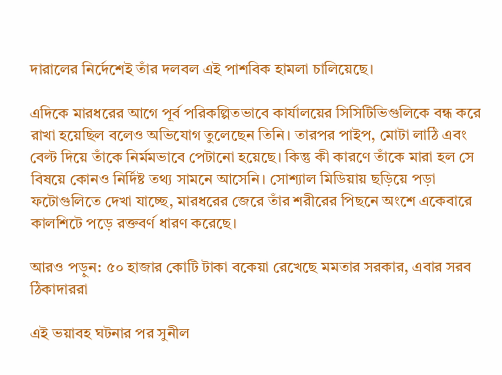দারালের নির্দেশেই তাঁর দলবল এই পাশবিক হামলা চালিয়েছে।

এদিকে মারধরের আগে পূর্ব পরিকল্পিতভাবে কার্যালয়ের সিসিটিভিগুলিকে বন্ধ করে রাখা হয়েছিল বলেও অভিযোগ তুলেছেন তিনি। তারপর পাইপ, মোটা লাঠি এবং বেল্ট দিয়ে তাঁকে নির্মমভাবে পেটানো হয়েছে। কিন্তু কী কারণে তাঁকে মারা হল সে বিষয়ে কোনও নির্দিষ্ট তথ্য সামনে আসেনি। সোশ্যাল মিডিয়ায় ছড়িয়ে পড়া ফটোগুলিতে দেখা যাচ্ছে, মারধরের জেরে তাঁর শরীরের পিছনে অংশে একেবারে কালশিটে পড়ে রক্তবর্ণ ধারণ করেছে।

আরও পড়ুন: ৫০ হাজার কোটি টাকা বকেয়া রেখেছে মমতার সরকার, এবার সরব ঠিকাদাররা

এই ভয়াবহ ঘটনার পর সুনীল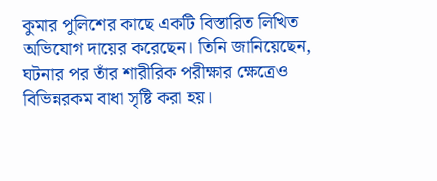কুমার পুলিশের কাছে একটি বিস্তারিত লিখিত অভিযোগ দায়ের করেছেন। তিনি জানিয়েছেন, ঘটনার পর তাঁর শারীরিক পরীক্ষার ক্ষেত্রেও বিভিন্নরকম বাধা সৃষ্টি করা হয়।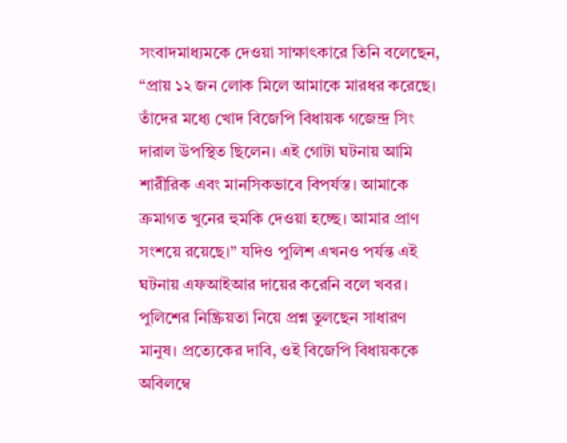সংবাদমাধ্যমকে দেওয়া সাক্ষাৎকারে তিনি বলেছেন, “প্রায় ১২ জন লোক মিলে আমাকে মারধর করেছে। তাঁদের মধ্যে খোদ বিজেপি বিধায়ক গজেন্দ্র সিং দারাল উপস্থিত ছিলেন। এই গোটা ঘটনায় আমি শারীরিক এবং মানসিকভাবে বিপর্যস্ত। আমাকে ক্রমাগত খুনের হুমকি দেওয়া হচ্ছে। আমার প্রাণ সংশয়ে রয়েছে।” যদিও পুলিশ এখনও পর্যন্ত এই ঘটনায় এফআইআর দায়ের করেনি বলে খবর। পুলিশের নিষ্ক্রিয়তা নিয়ে প্রশ্ন তুলছেন সাধারণ মানুষ। প্রত্যেকের দাবি, ওই বিজেপি বিধায়ককে অবিলম্বে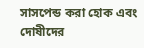সাসপেন্ড করা হোক এবং দোষীদের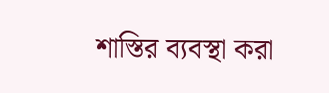শাস্তির ব্যবস্থা করা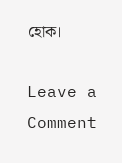হোক।

Leave a Comment